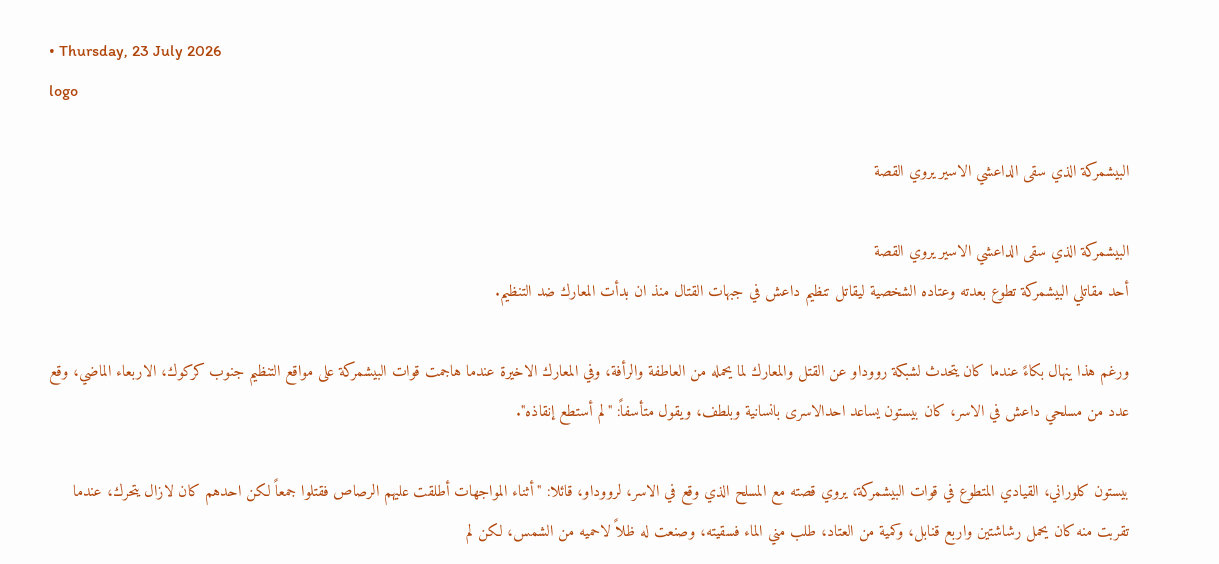• Thursday, 23 July 2026
logo

البيشمركة الذي سقى الداعشي الاسير يروي القصة

البيشمركة الذي سقى الداعشي الاسير يروي القصة
أحد مقاتلي البيشمركة تطوع بعدته وعتاده الشخصية ليقاتل تنظيم داعش في جبهات القتال منذ ان بدأت المعارك ضد التنظيم.

ورغم هذا ينهال بكاءً عندما كان يتحدث لشبكة رووداو عن القتل والمعارك لما يحمله من العاطفة والرأفة، وفي المعارك الاخيرة عندما هاجمت قوات البيشمركة على مواقع التنظيم جنوب كركوك، الاربعاء الماضي، وقع عدد من مسلحي داعش في الاسر، كان بيستون يساعد احدالاسرى بانسانية وبلطف، ويقول متأسفاً: "لم أستطع إنقاذه".

بيستون كلوراني، القيادي المتطوع في قوات البيشمركة، يروي قصته مع المسلح الذي وقع في الاسر، لرووداو، قائلا: "أثناء المواجهات أطلقت عليهم الرصاص فقتلوا جمعاً لكن احدهم كان لازال يتحرك، عندما تقربت منه كان يحمل رشاشتين واربع قنابل، وكمية من العتاد، طلب مني الماء فسقيته، وصنعت له ظلاً لاحميه من الشمس، لكن لم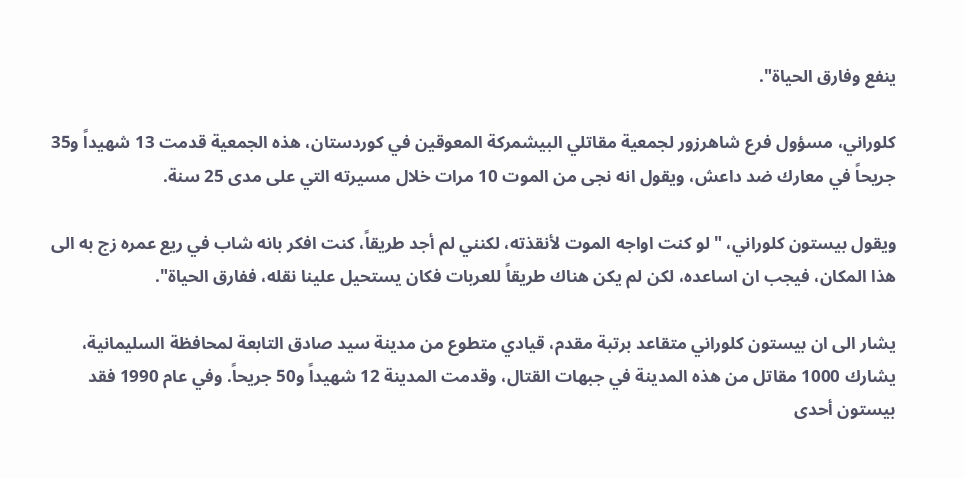ينفع وفارق الحياة".

كلوراني، مسؤول فرع شاهرزور لجمعية مقاتلي البيشمركة المعوقين في كوردستان، هذه الجمعية قدمت 13 شهيداً و35 جريحاً في معارك ضد داعش، ويقول انه نجى من الموت 10 مرات خلال مسيرته التي على مدى 25 سنة.

ويقول بيستون كلوراني، "لو كنت اواجه الموت لأنقذته، لكنني لم أجد طريقاً، كنت افكر بانه شاب في ريع عمره زج به الى هذا المكان، فيجب ان اساعده، لكن لم يكن هناك طريقاً للعربات فكان يستحيل علينا نقله، ففارق الحياة".

يشار الى ان بيستون كلوراني متقاعد برتبة مقدم، قيادي متطوع من مدينة سيد صادق التابعة لمحافظة السليمانية، يشارك 1000 مقاتل من هذه المدينة في جبهات القتال، وقدمت المدينة 12 شهيداً و50 جريحاً. وفي عام 1990 فقد بيستون أحدى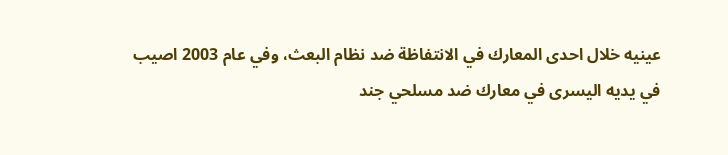عينيه خلال احدى المعارك في الانتفاظة ضد نظام البعث، وفي عام 2003 اصيب في يديه اليسرى في معارك ضد مسلحي جند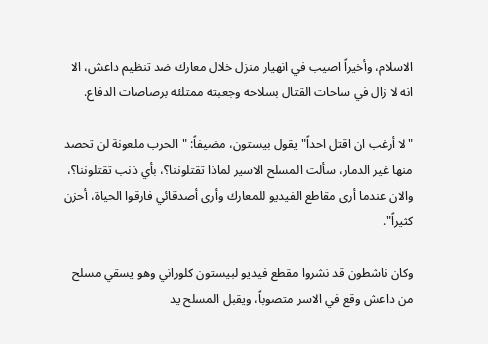الاسلام، وأخيراً اصيب في انهيار منزل خلال معارك ضد تنظيم داعش، الا انه لا زال في ساحات القتال بسلاحه وجعبته ممتلئه برصاصات الدفاع.

"لا أرغب ان اقتل احداً" يقول بيستون، مضيفاً: "الحرب ملعونة لن تحصد منها غير الدمار، سألت المسلح الاسير لماذا تقتلوننا؟، بأي ذنب تقتلوننا؟، والان عندما أرى مقاطع الفيديو للمعارك وأرى أصدقائي فارقوا الحياة، أحزن كثيراً".

وكان ناشطون قد نشروا مقطع فيديو لبيستون كلوراني وهو يسقي مسلح من داعش وقع في الاسر متصوباً، ويقبل المسلح يد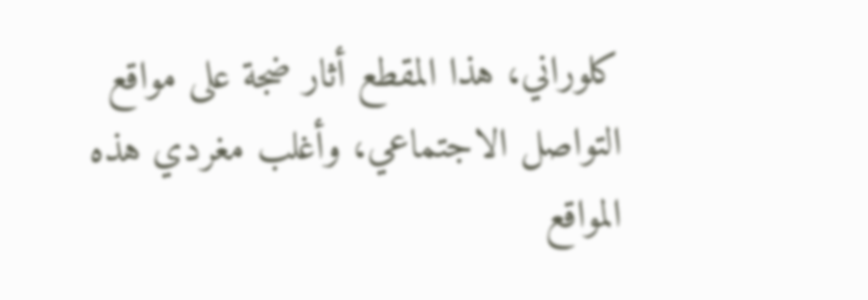كلوراني، هذا المقطع أثار ضجة على مواقع التواصل الاجتماعي، وأغلب مغردي هذه المواقع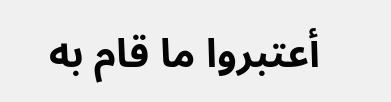أعتبروا ما قام به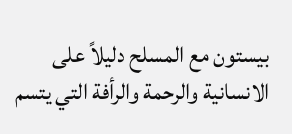بيستون مع المسلح دليلاً على الانسانية والرحمة والرأفة التي يتسم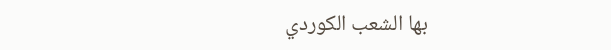بها الشعب الكوردي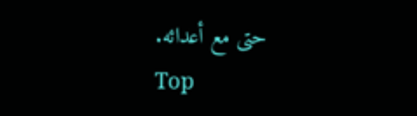حتى مع أعدائه.
Top